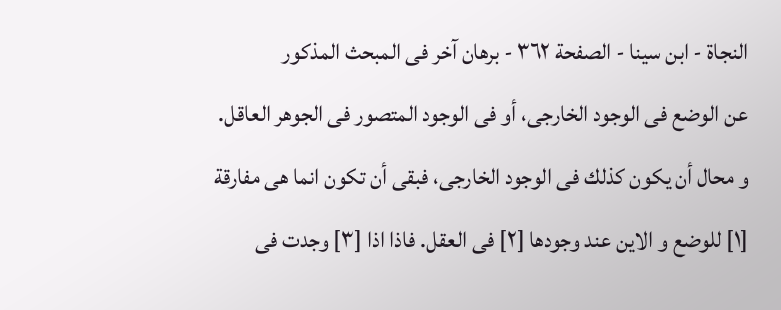النجاة - ابن سينا - الصفحة ٣٦٢ - برهان آخر فى المبحث المذكور
عن الوضع فى الوجود الخارجى، أو فى الوجود المتصور فى الجوهر العاقل.
و محال أن يكون كذلك فى الوجود الخارجى، فبقى أن تكون انما هى مفارقة [١] للوضع و الاين عند وجودها [٢] فى العقل. فاذا اذا [٣] وجدت فى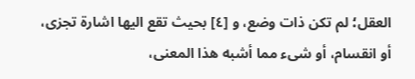العقل؛ لم تكن ذات وضع، و [٤] بحيث تقع اليها اشارة تجزى، أو انقسام، أو شىء مما أشبه هذا المعنى،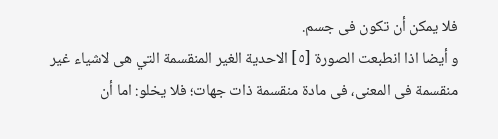فلا يمكن أن تكون فى جسم.
و أيضا اذا انطبعت الصورة [٥] الاحدية الغير المنقسمة التي هى لاشياء غير منقسمة فى المعنى، فى مادة منقسمة ذات جهات؛ فلا يخلو: اما أن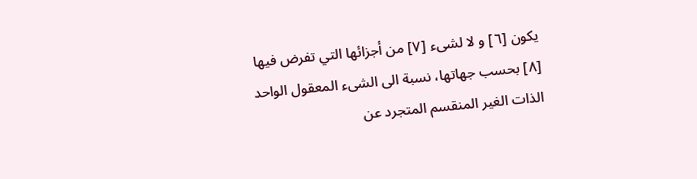يكون [٦] و لا لشىء [٧] من أجزائها التي تفرض فيها [٨] بحسب جهاتها، نسبة الى الشىء المعقول الواحد الذات الغير المنقسم المتجرد عن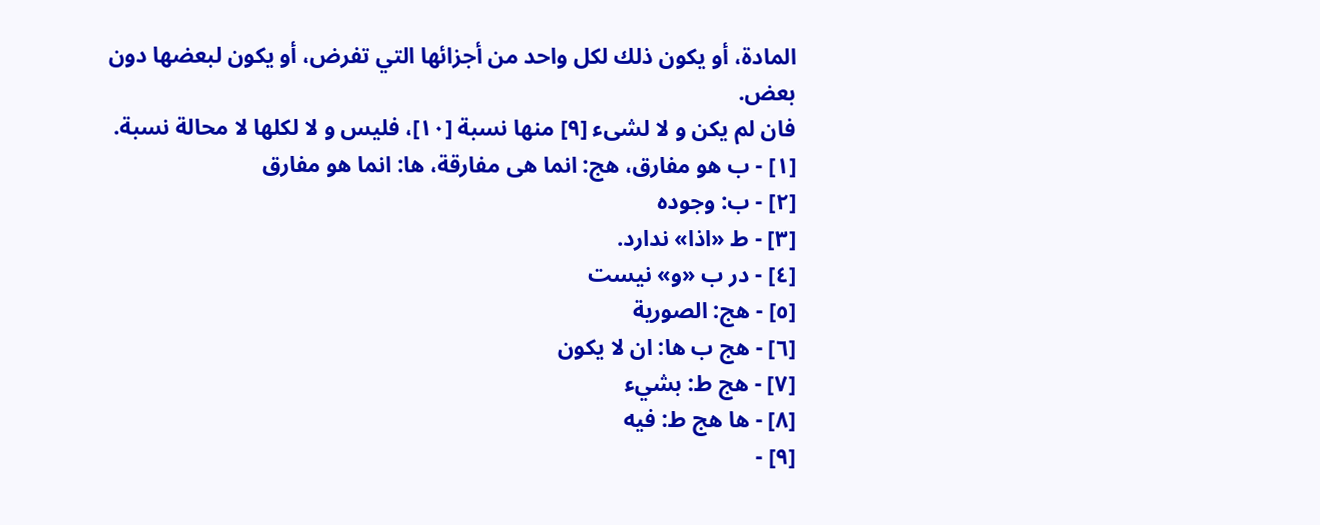المادة، أو يكون ذلك لكل واحد من أجزائها التي تفرض، أو يكون لبعضها دون بعض.
فان لم يكن و لا لشىء [٩] منها نسبة [١٠]، فليس و لا لكلها لا محالة نسبة.
[١] - ب هو مفارق، هج: انما هى مفارقة، ها: انما هو مفارق
[٢] - ب: وجوده
[٣] - ط «اذا» ندارد.
[٤] - در ب «و» نيست
[٥] - هج: الصورية
[٦] - هج ب ها: ان لا يكون
[٧] - هج ط: بشيء
[٨] - ها هج ط: فيه
[٩] -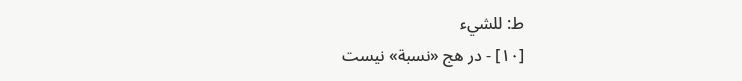ط: للشيء
[١٠] - در هج «نسبة» نيست